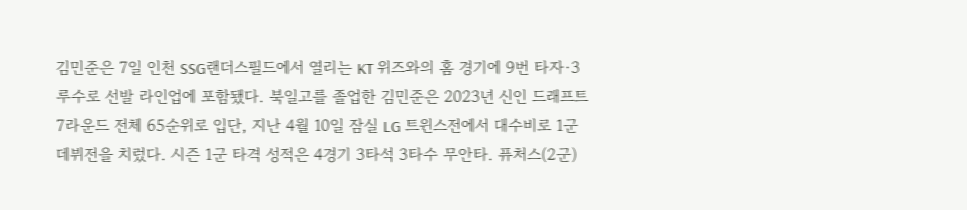김민준은 7일 인천 SSG랜더스필드에서 열리는 KT 위즈와의 홈 경기에 9번 타자·3루수로 선발 라인업에 포함됐다. 북일고를 졸업한 김민준은 2023년 신인 드래프트 7라운드 전체 65순위로 입단, 지난 4월 10일 잠실 LG 트윈스전에서 대수비로 1군 데뷔전을 치렀다. 시즌 1군 타격 성적은 4경기 3타석 3타수 무안타. 퓨처스(2군)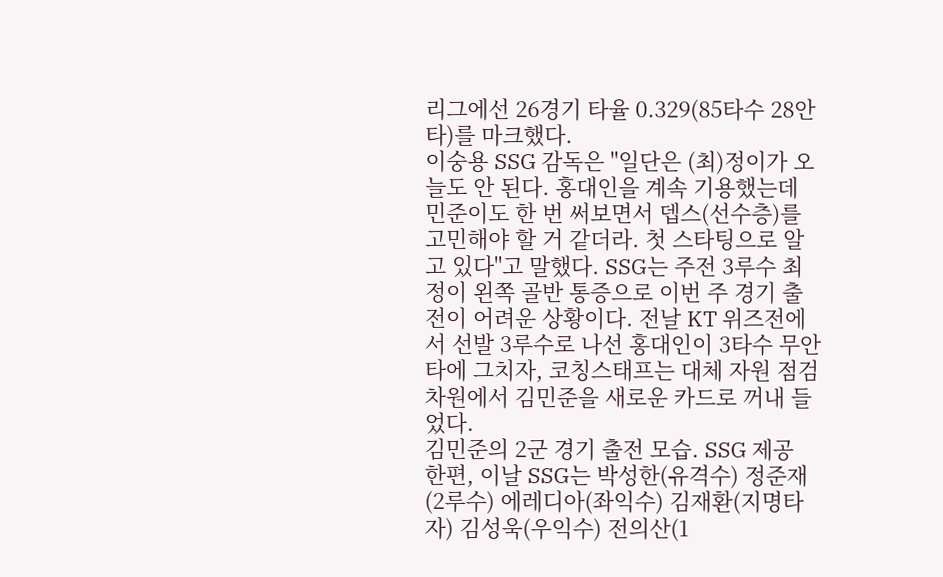리그에선 26경기 타율 0.329(85타수 28안타)를 마크했다.
이숭용 SSG 감독은 "일단은 (최)정이가 오늘도 안 된다. 홍대인을 계속 기용했는데 민준이도 한 번 써보면서 뎁스(선수층)를 고민해야 할 거 같더라. 첫 스타팅으로 알고 있다"고 말했다. SSG는 주전 3루수 최정이 왼쪽 골반 통증으로 이번 주 경기 출전이 어려운 상황이다. 전날 KT 위즈전에서 선발 3루수로 나선 홍대인이 3타수 무안타에 그치자, 코칭스태프는 대체 자원 점검 차원에서 김민준을 새로운 카드로 꺼내 들었다.
김민준의 2군 경기 출전 모습. SSG 제공
한편, 이날 SSG는 박성한(유격수) 정준재(2루수) 에레디아(좌익수) 김재환(지명타자) 김성욱(우익수) 전의산(1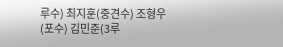루수) 최지훈(중견수) 조형우(포수) 김민준(3루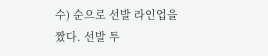수) 순으로 선발 라인업을 짰다. 선발 투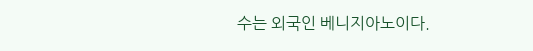수는 외국인 베니지아노이다.